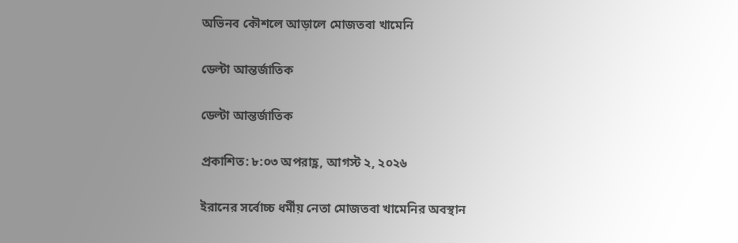অভিনব কৌশলে আড়ালে মোজতবা খামেনি

ডেল্টা আন্তর্জাতিক

ডেল্টা আন্তর্জাতিক

প্রকাশিত: ৮:০৩ অপরাহ্ণ, আগস্ট ২, ২০২৬

ইরানের সর্বোচ্চ ধর্মীয় নেতা মোজতবা খামেনির অবস্থান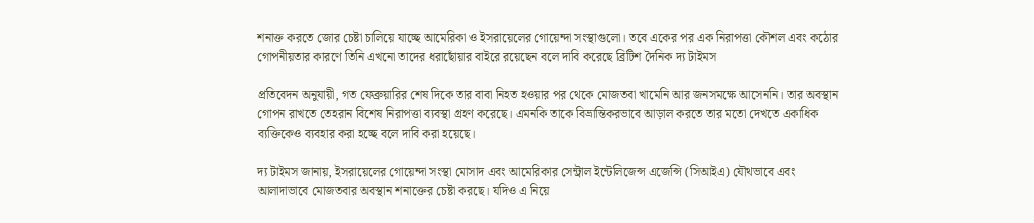শনাক্ত করতে জোর চেষ্টা চালিয়ে যাচ্ছে আমেরিকা ও ইসরায়েলের গোয়েন্দা সংস্থাগুলো। তবে একের পর এক নিরাপত্তা কৌশল এবং কঠোর গোপনীয়তার কারণে তিনি এখনো তাদের ধরাছোঁয়ার বাইরে রয়েছেন বলে দাবি করেছে ব্রিটিশ দৈনিক দ্য টাইমস

প্রতিবেদন অনুযায়ী, গত ফেব্রুয়ারির শেষ দিকে তার বাবা নিহত হওয়ার পর থেকে মোজতবা খামেনি আর জনসমক্ষে আসেননি। তার অবস্থান গোপন রাখতে তেহরান বিশেষ নিরাপত্তা ব্যবস্থা গ্রহণ করেছে। এমনকি তাকে বিভ্রান্তিকরভাবে আড়াল করতে তার মতো দেখতে একাধিক ব্যক্তিকেও ব্যবহার করা হচ্ছে বলে দাবি করা হয়েছে।

দ্য টাইমস জানায়, ইসরায়েলের গোয়েন্দা সংস্থা মোসাদ এবং আমেরিকার সেন্ট্রাল ইন্টেলিজেন্স এজেন্সি (সিআইএ) যৌথভাবে এবং আলাদাভাবে মোজতবার অবস্থান শনাক্তের চেষ্টা করছে। যদিও এ নিয়ে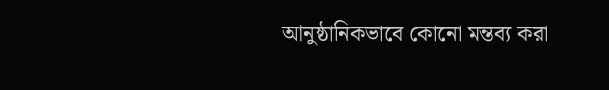আনুষ্ঠানিকভাবে কোনো মন্তব্য করা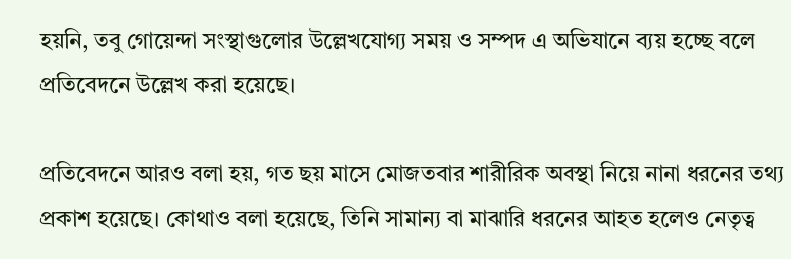হয়নি, তবু গোয়েন্দা সংস্থাগুলোর উল্লেখযোগ্য সময় ও সম্পদ এ অভিযানে ব্যয় হচ্ছে বলে প্রতিবেদনে উল্লেখ করা হয়েছে।

প্রতিবেদনে আরও বলা হয়, গত ছয় মাসে মোজতবার শারীরিক অবস্থা নিয়ে নানা ধরনের তথ্য প্রকাশ হয়েছে। কোথাও বলা হয়েছে, তিনি সামান্য বা মাঝারি ধরনের আহত হলেও নেতৃত্ব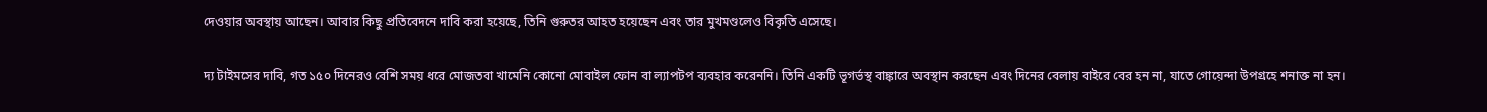দেওয়ার অবস্থায় আছেন। আবার কিছু প্রতিবেদনে দাবি করা হয়েছে, তিনি গুরুতর আহত হয়েছেন এবং তার মুখমণ্ডলেও বিকৃতি এসেছে।

দ্য টাইমসের দাবি, গত ১৫০ দিনেরও বেশি সময় ধরে মোজতবা খামেনি কোনো মোবাইল ফোন বা ল্যাপটপ ব্যবহার করেননি। তিনি একটি ভূগর্ভস্থ বাঙ্কারে অবস্থান করছেন এবং দিনের বেলায় বাইরে বের হন না, যাতে গোয়েন্দা উপগ্রহে শনাক্ত না হন।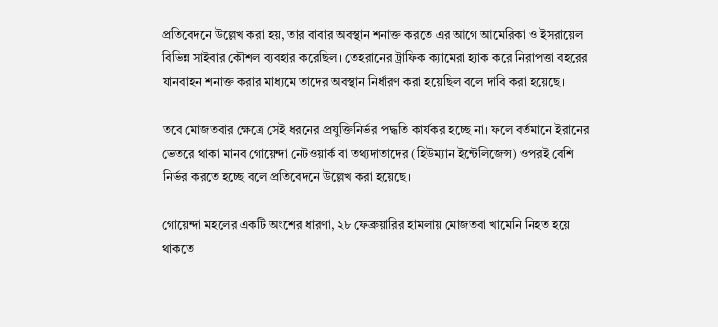প্রতিবেদনে উল্লেখ করা হয়, তার বাবার অবস্থান শনাক্ত করতে এর আগে আমেরিকা ও ইসরায়েল বিভিন্ন সাইবার কৌশল ব্যবহার করেছিল। তেহরানের ট্রাফিক ক্যামেরা হ্যাক করে নিরাপত্তা বহরের যানবাহন শনাক্ত করার মাধ্যমে তাদের অবস্থান নির্ধারণ করা হয়েছিল বলে দাবি করা হয়েছে।

তবে মোজতবার ক্ষেত্রে সেই ধরনের প্রযুক্তিনির্ভর পদ্ধতি কার্যকর হচ্ছে না। ফলে বর্তমানে ইরানের ভেতরে থাকা মানব গোয়েন্দা নেটওয়ার্ক বা তথ্যদাতাদের (হিউম্যান ইন্টেলিজেন্স) ওপরই বেশি নির্ভর করতে হচ্ছে বলে প্রতিবেদনে উল্লেখ করা হয়েছে।

গোয়েন্দা মহলের একটি অংশের ধারণা, ২৮ ফেব্রুয়ারির হামলায় মোজতবা খামেনি নিহত হয়ে থাকতে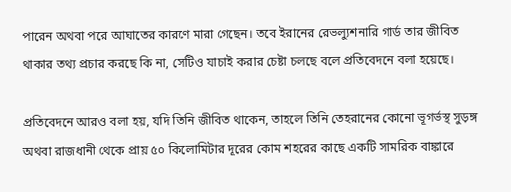পারেন অথবা পরে আঘাতের কারণে মারা গেছেন। তবে ইরানের রেভল্যুশনারি গার্ড তার জীবিত থাকার তথ্য প্রচার করছে কি না, সেটিও যাচাই করার চেষ্টা চলছে বলে প্রতিবেদনে বলা হয়েছে।

প্রতিবেদনে আরও বলা হয়, যদি তিনি জীবিত থাকেন, তাহলে তিনি তেহরানের কোনো ভূগর্ভস্থ সুড়ঙ্গ অথবা রাজধানী থেকে প্রায় ৫০ কিলোমিটার দূরের কোম শহরের কাছে একটি সামরিক বাঙ্কারে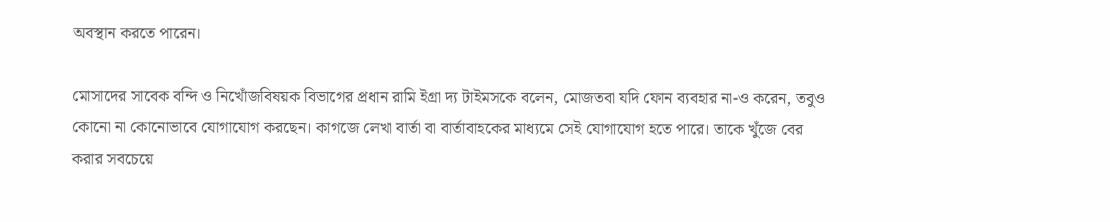অবস্থান করতে পারেন।

মোসাদের সাবেক বন্দি ও নিখোঁজবিষয়ক বিভাগের প্রধান রামি ইগ্রা দ্য টাইমসকে বলেন, মোজতবা যদি ফোন ব্যবহার না-ও করেন, তবুও কোনো না কোনোভাবে যোগাযোগ করছেন। কাগজে লেখা বার্তা বা বার্তাবাহকের মাধ্যমে সেই যোগাযোগ হতে পারে। তাকে খুঁজে বের করার সবচেয়ে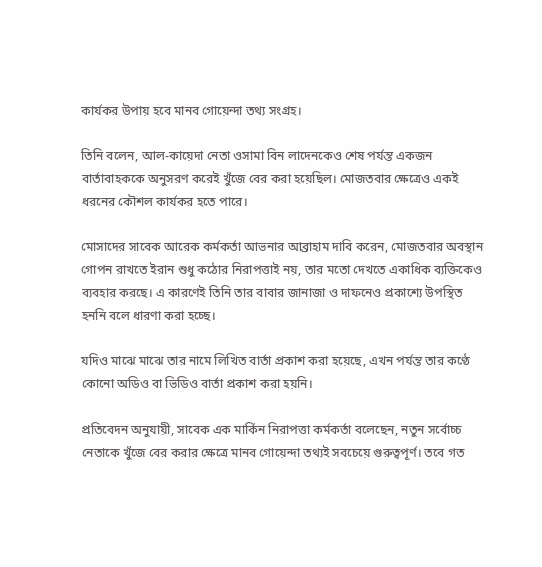কার্যকর উপায় হবে মানব গোয়েন্দা তথ্য সংগ্রহ।

তিনি বলেন, আল-কায়েদা নেতা ওসামা বিন লাদেনকেও শেষ পর্যন্ত একজন বার্তাবাহককে অনুসরণ করেই খুঁজে বের করা হয়েছিল। মোজতবার ক্ষেত্রেও একই ধরনের কৌশল কার্যকর হতে পারে।

মোসাদের সাবেক আরেক কর্মকর্তা আভনার আব্রাহাম দাবি করেন, মোজতবার অবস্থান গোপন রাখতে ইরান শুধু কঠোর নিরাপত্তাই নয়, তার মতো দেখতে একাধিক ব্যক্তিকেও ব্যবহার করছে। এ কারণেই তিনি তার বাবার জানাজা ও দাফনেও প্রকাশ্যে উপস্থিত হননি বলে ধারণা করা হচ্ছে।

যদিও মাঝে মাঝে তার নামে লিখিত বার্তা প্রকাশ করা হয়েছে, এখন পর্যন্ত তার কণ্ঠে কোনো অডিও বা ভিডিও বার্তা প্রকাশ করা হয়নি।

প্রতিবেদন অনুযায়ী, সাবেক এক মার্কিন নিরাপত্তা কর্মকর্তা বলেছেন, নতুন সর্বোচ্চ নেতাকে খুঁজে বের করার ক্ষেত্রে মানব গোয়েন্দা তথ্যই সবচেয়ে গুরুত্বপূর্ণ। তবে গত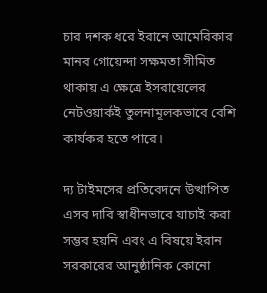চার দশক ধরে ইরানে আমেরিকার মানব গোয়েন্দা সক্ষমতা সীমিত থাকায় এ ক্ষেত্রে ইসরায়েলের নেটওয়ার্কই তুলনামূলকভাবে বেশি কার্যকর হতে পারে।

দ্য টাইমসের প্রতিবেদনে উত্থাপিত এসব দাবি স্বাধীনভাবে যাচাই করা সম্ভব হয়নি এবং এ বিষয়ে ইরান সরকারের আনুষ্ঠানিক কোনো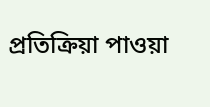প্রতিক্রিয়া পাওয়া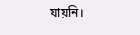যায়নি।